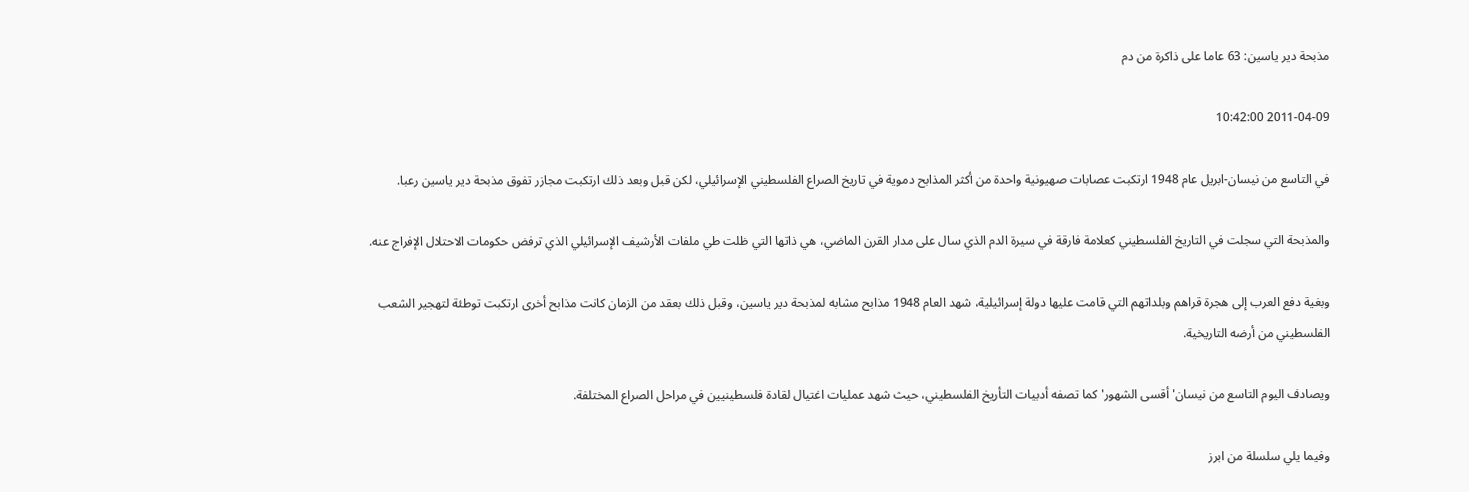مذبحة دير ياسين: 63 عاما على ذاكرة من دم

2011-04-09 10:42:00

في التاسع من نيسان-ابريل عام 1948 ارتكبت عصابات صهيونية واحدة من أكثر المذابح دموية في تاريخ الصراع الفلسطيني الإسرائيلي، لكن قبل وبعد ذلك ارتكبت مجازر تفوق مذبحة دير ياسين رعبا.

والمذبحة التي سجلت في التاريخ الفلسطيني كعلامة فارقة في سيرة الدم الذي سال على مدار القرن الماضي، هي ذاتها التي ظلت طي ملفات الأرشيف الإسرائيلي الذي ترفض حكومات الاحتلال الإفراج عنه.

وبغية دفع العرب إلى هجرة قراهم وبلداتهم التي قامت عليها دولة إسرائيلية، شهد العام 1948 مذابح مشابه لمذبحة دير ياسين، وقبل ذلك بعقد من الزمان كانت مذابح أخرى ارتكبت توطئة لتهجير الشعب الفلسطيني من أرضه التاريخية.

ويصادف اليوم التاسع من نيسان'أقسى الشهور' كما تصفه أدبيات التأريخ الفلسطيني، حيث شهد عمليات اغتيال لقادة فلسطينيين في مراحل الصراع المختلفة.

وفيما يلي سلسلة من ابرز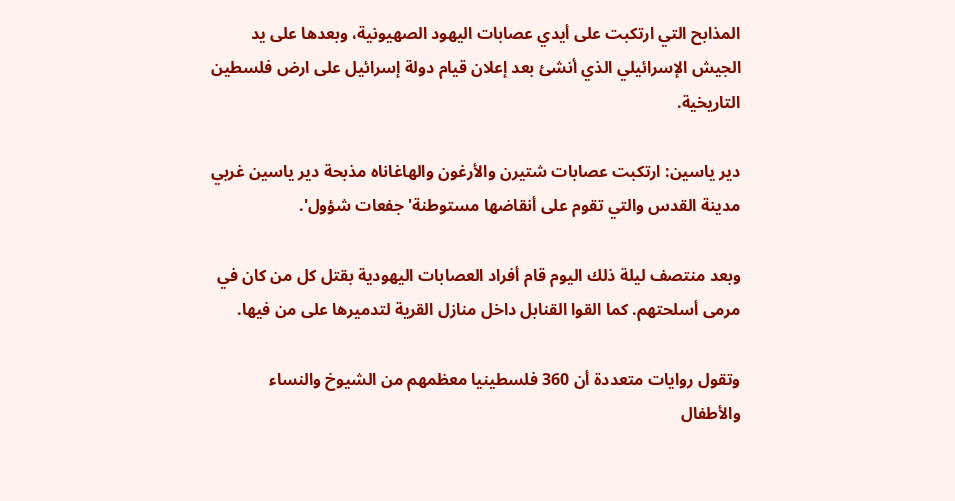المذابح التي ارتكبت على أيدي عصابات اليهود الصهيونية، وبعدها على يد الجيش الإسرائيلي الذي أنشئ بعد إعلان قيام دولة إسرائيل على ارض فلسطين التاريخية.

دير ياسين: ارتكبت عصابات شتيرن والأرغون والهاغاناه مذبحة دير ياسين غربي مدينة القدس والتي تقوم على أنقاضها مستوطنة' جفعات شؤول'.

وبعد منتصف ليلة ذلك اليوم قام أفراد العصابات اليهودية بقتل كل من كان في مرمى أسلحتهم. كما القوا القنابل داخل منازل القرية لتدميرها على من فيها.

وتقول روايات متعددة أن 360 فلسطينيا معظمهم من الشيوخ والنساء والأطفال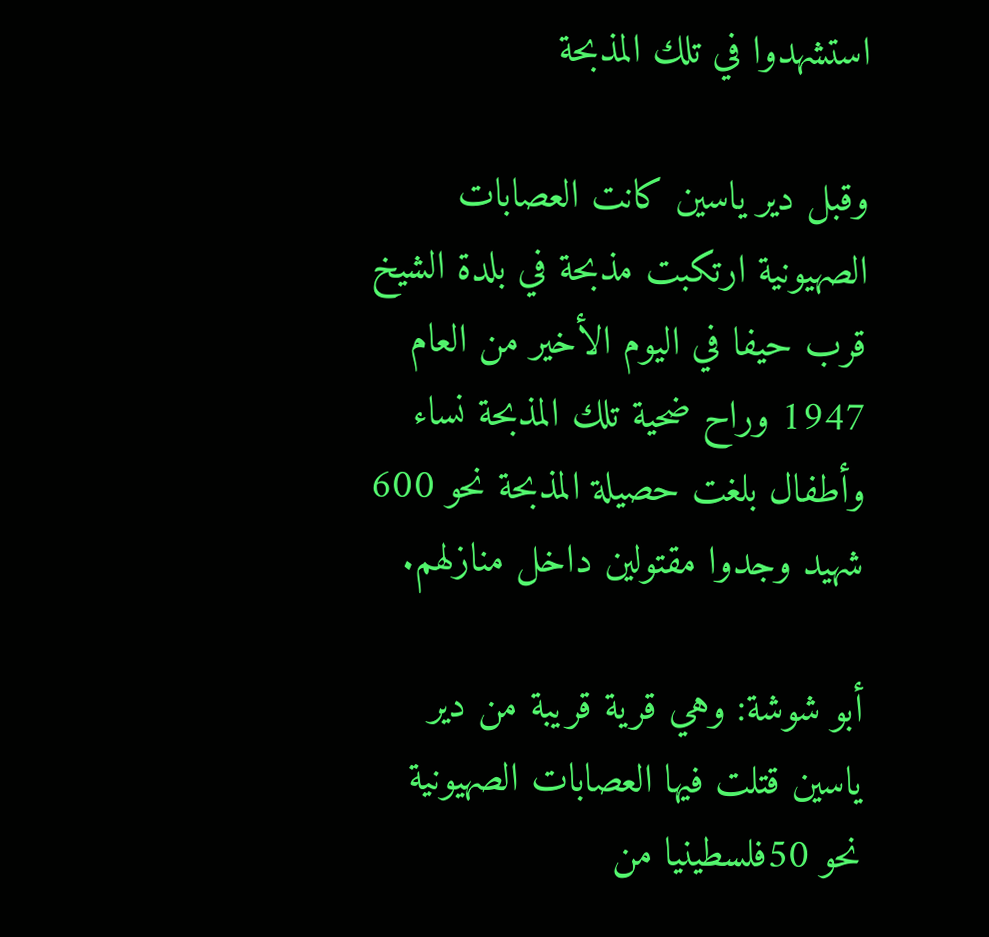استشهدوا في تلك المذبحة

وقبل دير ياسين كانت العصابات الصهيونية ارتكبت مذبحة في بلدة الشيخ قرب حيفا في اليوم الأخير من العام 1947 وراح ضحية تلك المذبحة نساء وأطفال بلغت حصيلة المذبحة نحو 600 شهيد وجدوا مقتولين داخل منازلهم.

أبو شوشة: وهي قرية قريبة من دير ياسين قتلت فيها العصابات الصهيونية نحو 50فلسطينيا من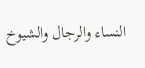النساء والرجال والشيوخ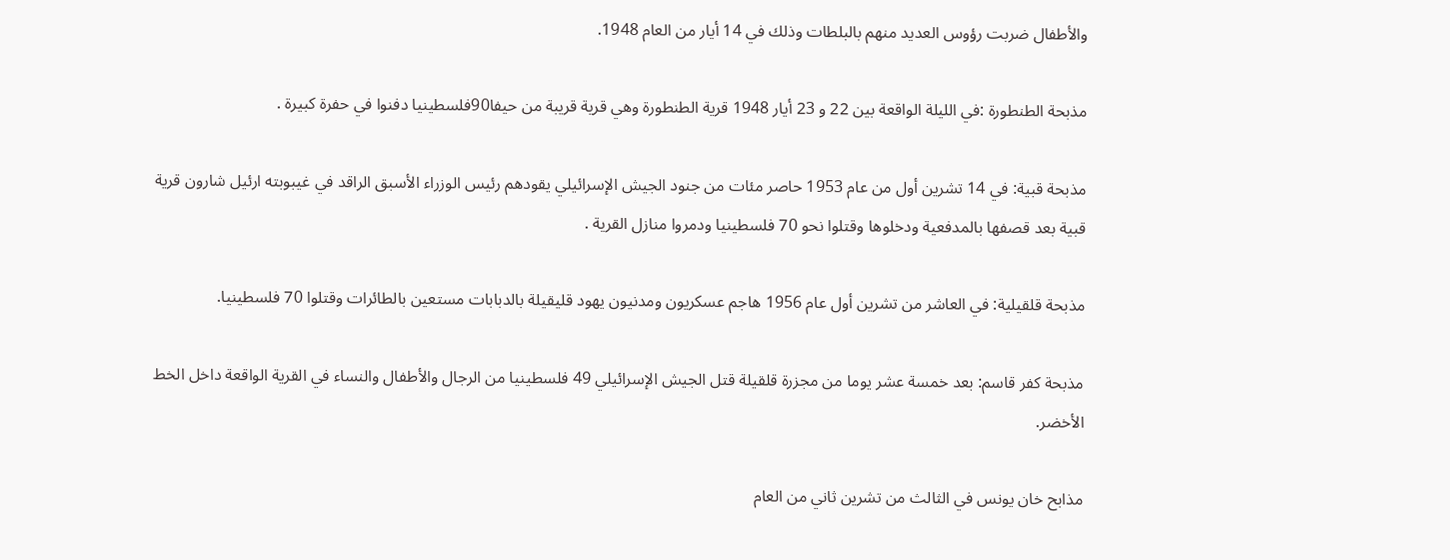والأطفال ضربت رؤوس العديد منهم بالبلطات وذلك في 14 أيار من العام 1948.

مذبحة الطنطورة :في الليلة الواقعة بين 22 و 23 أيار 1948 قرية الطنطورة وهي قرية قريبة من حيفا90فلسطينيا دفنوا في حفرة كبيرة .

مذبحة قبية: في 14 تشرين أول من عام 1953 حاصر مئات من جنود الجيش الإسرائيلي يقودهم رئيس الوزراء الأسبق الراقد في غيبوبته ارئيل شارون قرية قبية بعد قصفها بالمدفعية ودخلوها وقتلوا نحو 70 فلسطينيا ودمروا منازل القرية .

مذبحة قلقيلية: في العاشر من تشرين أول عام 1956 هاجم عسكريون ومدنيون يهود قليقيلة بالدبابات مستعين بالطائرات وقتلوا 70 فلسطينيا.

مذبحة كفر قاسم: بعد خمسة عشر يوما من مجزرة قلقيلة قتل الجيش الإسرائيلي 49 فلسطينيا من الرجال والأطفال والنساء في القرية الواقعة داخل الخط الأخضر.

مذابح خان يونس في الثالث من تشرين ثاني من العام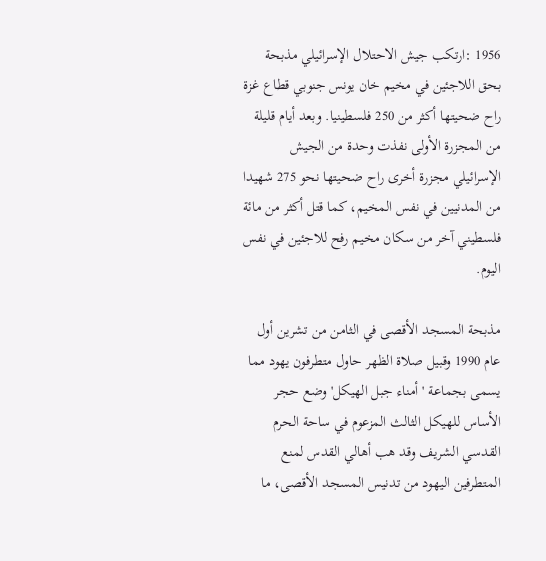1956 :ارتكب جيش الاحتلال الإسرائيلي مذبحة بحق اللاجئين في مخيم خان يونس جنوبي قطاع غزة راح ضحيتها أكثر من 250 فلسطينيا. وبعد أيام قليلة من المجزرة الأولى نفذت وحدة من الجيش الإسرائيلي مجزرة أخرى راح ضحيتها نحو 275 شهيدا من المدنيين في نفس المخيم، كما قتل أكثر من مائة فلسطيني آخر من سكان مخيم رفح للاجئين في نفس اليوم.

مذبحة المسجد الأقصى في الثامن من تشرين أول عام 1990 وقبيل صلاة الظهر حاول متطرفون يهود مما يسمى بجماعة 'أمناء جبل الهيكل' وضع حجر الأساس للهيكل الثالث المزعوم في ساحة الحرم القدسي الشريف وقد هب أهالي القدس لمنع المتطرفين اليهود من تدنيس المسجد الأقصى، ما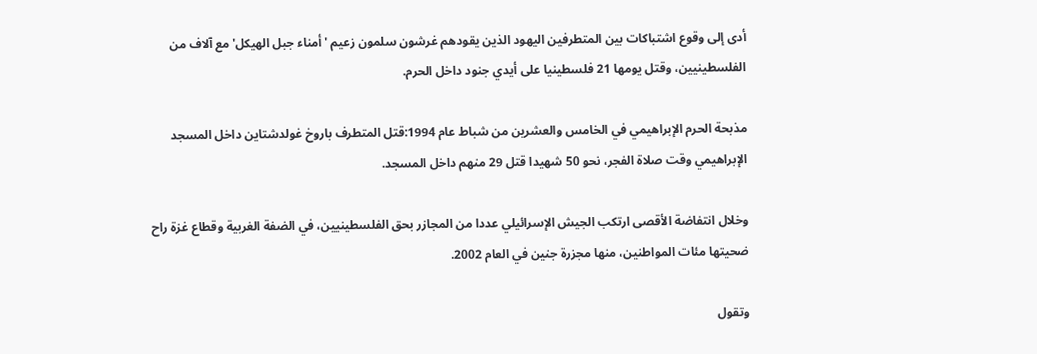أدى إلى وقوع اشتباكات بين المتطرفين اليهود الذين يقودهم غرشون سلمون زعيم 'أمناء جبل الهيكل' مع آلاف من الفلسطينيين، وقتل يومها 21 فلسطينيا على أيدي جنود داخل الحرم.

مذبحة الحرم الإبراهيمي في الخامس والعشرين من شباط عام 1994:قتل المتطرف باروخ غولدشتاين داخل المسجد الإبراهيمي وقت صلاة الفجر، نحو 50 شهيدا قتل 29 منهم داخل المسجد.

وخلال انتفاضة الأقصى ارتكب الجيش الإسرائيلي عددا من المجازر بحق الفلسطينيين، في الضفة الغربية وقطاع غزة راح ضحيتها مئات المواطنين، منها مجزرة جنين في العام 2002.

وتقول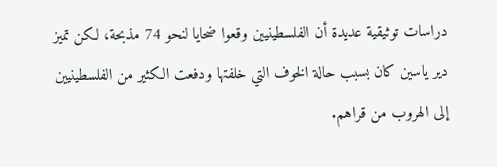دراسات توثيقية عديدة أن الفلسطينيين وقعوا ضحايا لنحو 74 مذبحة، لكن تميز دير ياسين كان بسبب حالة الخوف التي خلفتها ودفعت الكثير من الفلسطينيين إلى الهروب من قراهم.